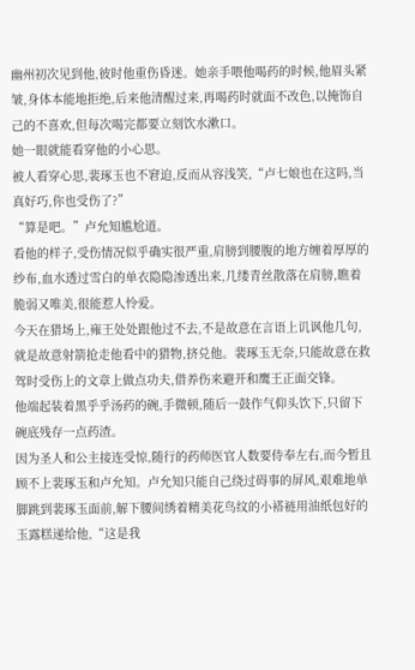幽州初次见到他,彼时他重伤昏迷。她亲手喂他喝药的时候,他眉头紧皱,身体本能地拒绝,后来他清醒过来,再喝药时就面不改色,以掩饰自己的不喜欢,但每次喝完都要立刻饮水漱口。
她一眼就能看穿他的小心思。
被人看穿心思,裴琢玉也不窘迫,反而从容浅笑,“卢七娘也在这吗,当真好巧,你也受伤了?”
“算是吧。”卢允知尴尬道。
看他的样子,受伤情况似乎确实很严重,肩膀到腰腹的地方缠着厚厚的纱布,血水透过雪白的单衣隐隐渗透出来,几缕青丝散落在肩膀,瞧着脆弱又唯美,很能惹人怜爱。
今天在猎场上,雍王处处跟他过不去,不是故意在言语上讥讽他几句,就是故意射箭抢走他看中的猎物,挤兑他。裴琢玉无奈,只能故意在救驾时受伤上的文章上做点功夫,借养伤来避开和鹰王正面交锋。
他端起装着黑乎乎汤药的碗,手微顿,随后一鼓作气仰头饮下,只留下碗底残存一点药渣。
因为圣人和公主接连受惊,随行的药师医官人数要侍奉左右,而今暂且顾不上裴琢玉和卢允知。卢允知只能自己绕过碍事的屏风,艰难地单脚跳到裴琢玉面前,解下腰间绣着精美花鸟纹的小褡裢用油纸包好的玉露糕递给他,“这是我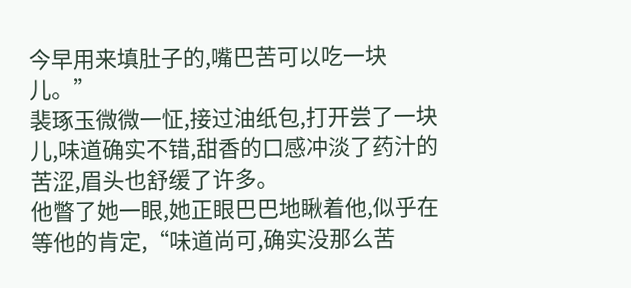今早用来填肚子的,嘴巴苦可以吃一块儿。”
裴琢玉微微一怔,接过油纸包,打开尝了一块儿,味道确实不错,甜香的口感冲淡了药汁的苦涩,眉头也舒缓了许多。
他瞥了她一眼,她正眼巴巴地瞅着他,似乎在等他的肯定,“味道尚可,确实没那么苦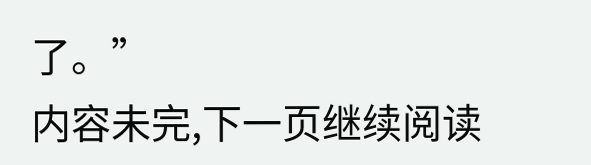了。”
内容未完,下一页继续阅读